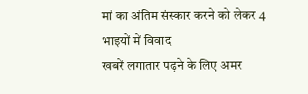मां का अंतिम संस्कार करने को लेकर 4 भाइयों में विवाद
खबरें लगातार पढ़ने के लिए अमर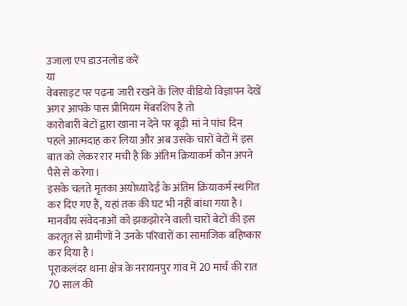उजाला एप डाउनलोड करें
या
वेबसाइट पर पढ़ना जारी रखने के लिए वीडियो विज्ञापन देखें
अगर आपके पास प्रीमियम मेंबरशिप है तो
कारोबारी बेटों द्वारा खाना न देने पर बूढ़ी मां ने पांच दिन पहले आत्मदाह कर लिया और अब उसके चारों बेटों में इस बात को लेकर रार मची है कि अंतिम क्रियाकर्म कौन अपने पैसे से करेगा।
इसके चलते मृतका अयोध्यादेई के अंतिम क्रियाकर्म स्थगित कर दिए गए हैं, यहां तक की घट भी नहीं बांधा गया है। मानवीय संवेदनाओं को झकझोरने वाली चारों बेटों की इस करतूत से ग्रामीणों ने उनके परिवारों का सामाजिक बहिष्कार कर दिया है।
पूराकलंदर थाना क्षेत्र के नरायनपुर गांव में 20 मार्च की रात 70 साल की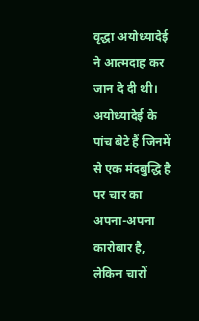वृद्धा अयोध्यादेई ने आत्मदाह कर जान दे दी थी।
अयोध्यादेई के पांच बेटे हैं जिनमें से एक मंदबुद्धि है पर चार का अपना-अपना कारोबार है, लेकिन चारों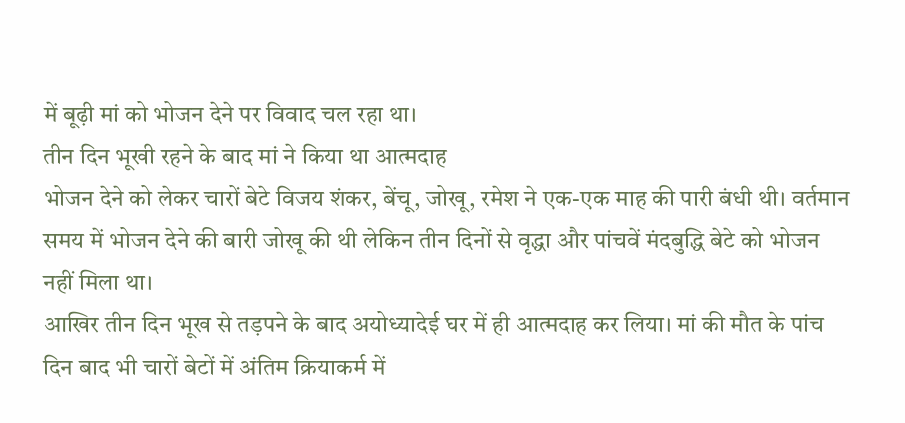में बूढ़ी मां को भोजन देने पर विवाद चल रहा था।
तीन दिन भूखी रहने के बाद मां ने किया था आत्मदाह
भोजन देने को लेकर चारों बेटे विजय शंकर, बेंचू, जोखू, रमेश ने एक-एक माह की पारी बंधी थी। वर्तमान समय में भोजन देने की बारी जोखू की थी लेकिन तीन दिनों से वृद्धा और पांचवें मंदबुद्धि बेटे को भोजन नहीं मिला था।
आखिर तीन दिन भूख से तड़पने के बाद अयोध्यादेई घर में ही आत्मदाह कर लिया। मां की मौत के पांच दिन बाद भी चारों बेटों में अंतिम क्रियाकर्म में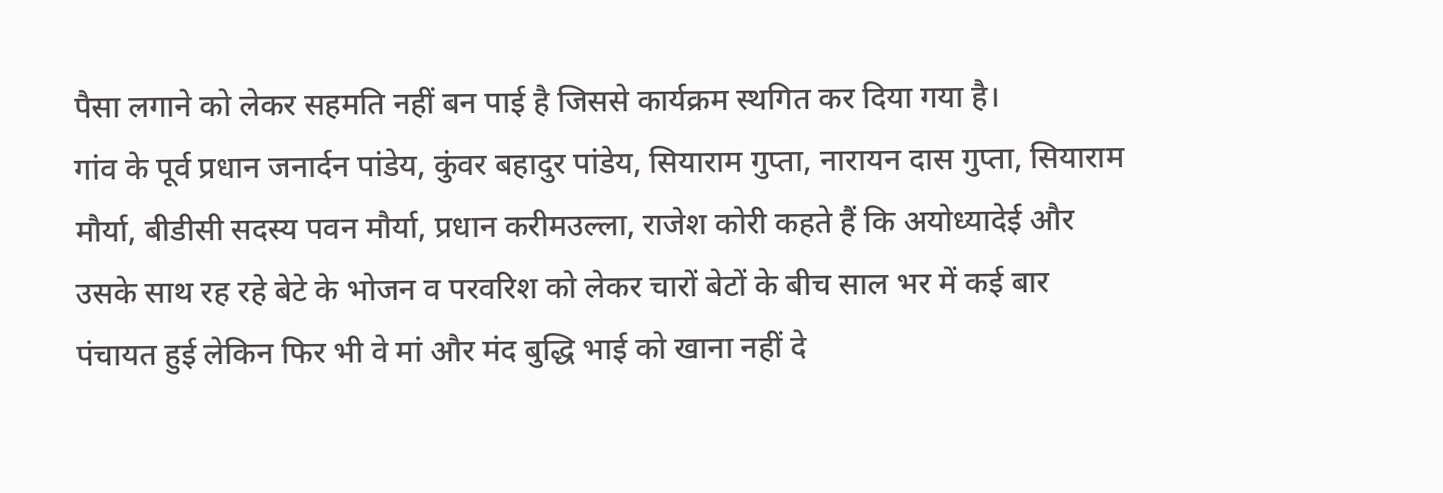पैसा लगाने को लेकर सहमति नहीं बन पाई है जिससे कार्यक्रम स्थगित कर दिया गया है।
गांव के पूर्व प्रधान जनार्दन पांडेय, कुंवर बहादुर पांडेय, सियाराम गुप्ता, नारायन दास गुप्ता, सियाराम मौर्या, बीडीसी सदस्य पवन मौर्या, प्रधान करीमउल्ला, राजेश कोरी कहते हैं कि अयोध्यादेई और उसके साथ रह रहे बेटे के भोजन व परवरिश को लेकर चारों बेटों के बीच साल भर में कई बार पंचायत हुई लेकिन फिर भी वे मां और मंद बुद्धि भाई को खाना नहीं दे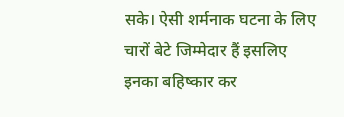सके। ऐसी शर्मनाक घटना के लिए चारों बेटे जिम्मेदार हैं इसलिए इनका बहिष्कार कर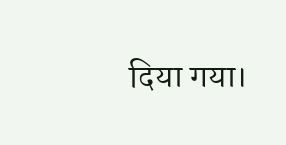दिया गया।